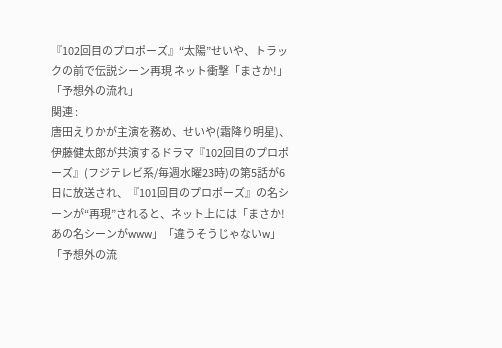『102回目のプロポーズ』“太陽”せいや、トラックの前で伝説シーン再現 ネット衝撃「まさか!」「予想外の流れ」
関連 :
唐田えりかが主演を務め、せいや(霜降り明星)、伊藤健太郎が共演するドラマ『102回目のプロポーズ』(フジテレビ系/毎週水曜23時)の第5話が6日に放送され、『101回目のプロポーズ』の名シーンが“再現”されると、ネット上には「まさか!あの名シーンがwww」「違うそうじゃないw」「予想外の流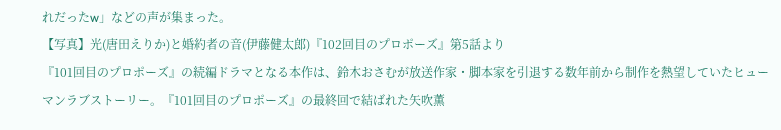れだったw」などの声が集まった。
【写真】光(唐田えりか)と婚約者の音(伊藤健太郎)『102回目のプロポーズ』第5話より
『101回目のプロポーズ』の続編ドラマとなる本作は、鈴木おさむが放送作家・脚本家を引退する数年前から制作を熱望していたヒューマンラブストーリー。『101回目のプロポーズ』の最終回で結ばれた矢吹薫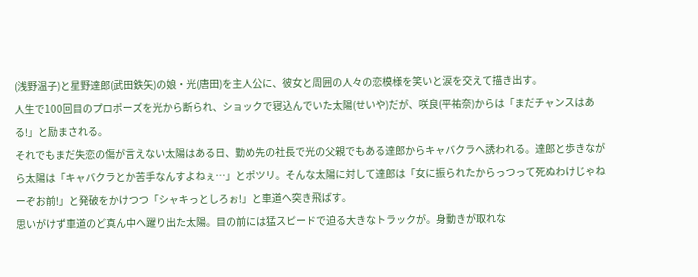(浅野温子)と星野達郎(武田鉄矢)の娘・光(唐田)を主人公に、彼女と周囲の人々の恋模様を笑いと涙を交えて描き出す。
人生で100回目のプロポーズを光から断られ、ショックで寝込んでいた太陽(せいや)だが、咲良(平祐奈)からは「まだチャンスはある!」と励まされる。
それでもまだ失恋の傷が言えない太陽はある日、勤め先の社長で光の父親でもある達郎からキャバクラへ誘われる。達郎と歩きながら太陽は「キャバクラとか苦手なんすよねぇ…」とポツリ。そんな太陽に対して達郎は「女に振られたからっつって死ぬわけじゃねーぞお前!」と発破をかけつつ「シャキっとしろぉ!」と車道へ突き飛ばす。
思いがけず車道のど真ん中へ躍り出た太陽。目の前には猛スピードで迫る大きなトラックが。身動きが取れな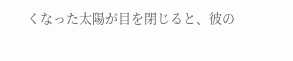くなった太陽が目を閉じると、彼の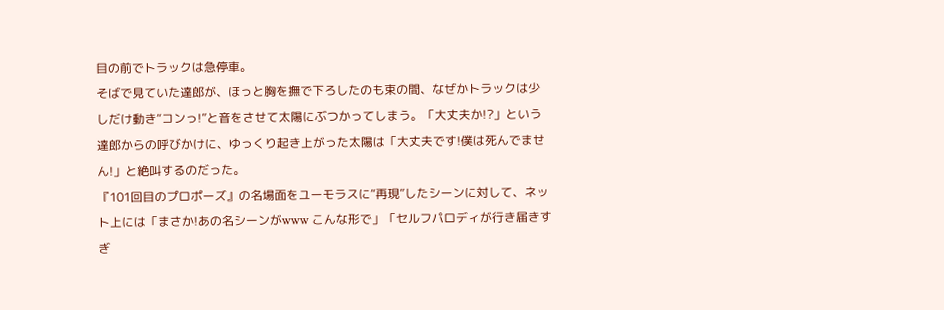目の前でトラックは急停車。
そばで見ていた達郎が、ほっと胸を撫で下ろしたのも束の間、なぜかトラックは少しだけ動き“コンっ!”と音をさせて太陽にぶつかってしまう。「大丈夫か!?」という達郎からの呼びかけに、ゆっくり起き上がった太陽は「大丈夫です!僕は死んでません!」と絶叫するのだった。
『101回目のプロポーズ』の名場面をユーモラスに“再現”したシーンに対して、ネット上には「まさか!あの名シーンがwww こんな形で」「セルフパロディが行き届きすぎ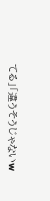てる」「違うそうじゃないw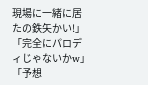現場に一緒に居たの鉄矢かい!」「完全にパロディじゃないかw」「予想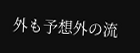外も予想外の流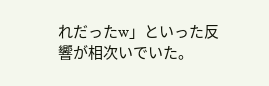れだったw」といった反響が相次いでいた。